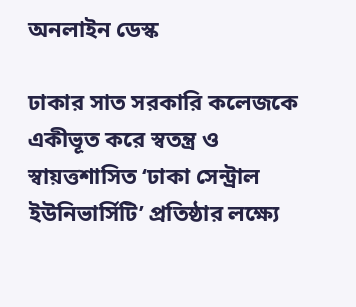অনলাইন ডেস্ক

ঢাকার সাত সরকারি কলেজকে একীভূত করে স্বতন্ত্র ও স্বায়ত্তশাসিত ‘ঢাকা সেন্ট্রাল ইউনিভার্সিটি’ প্রতিষ্ঠার লক্ষ্যে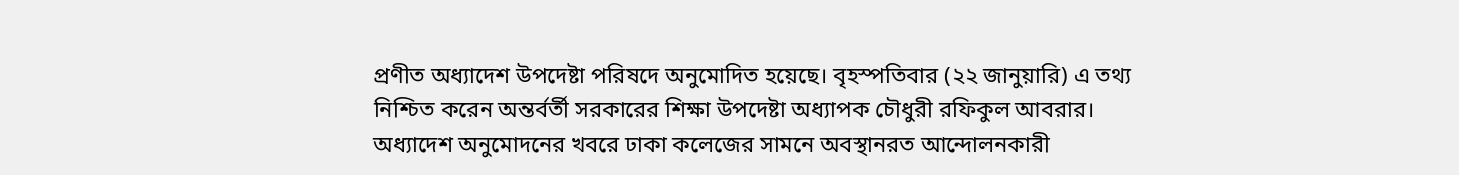প্রণীত অধ্যাদেশ উপদেষ্টা পরিষদে অনুমোদিত হয়েছে। বৃহস্পতিবার (২২ জানুয়ারি) এ তথ্য নিশ্চিত করেন অন্তর্বর্তী সরকারের শিক্ষা উপদেষ্টা অধ্যাপক চৌধুরী রফিকুল আবরার।
অধ্যাদেশ অনুমোদনের খবরে ঢাকা কলেজের সামনে অবস্থানরত আন্দোলনকারী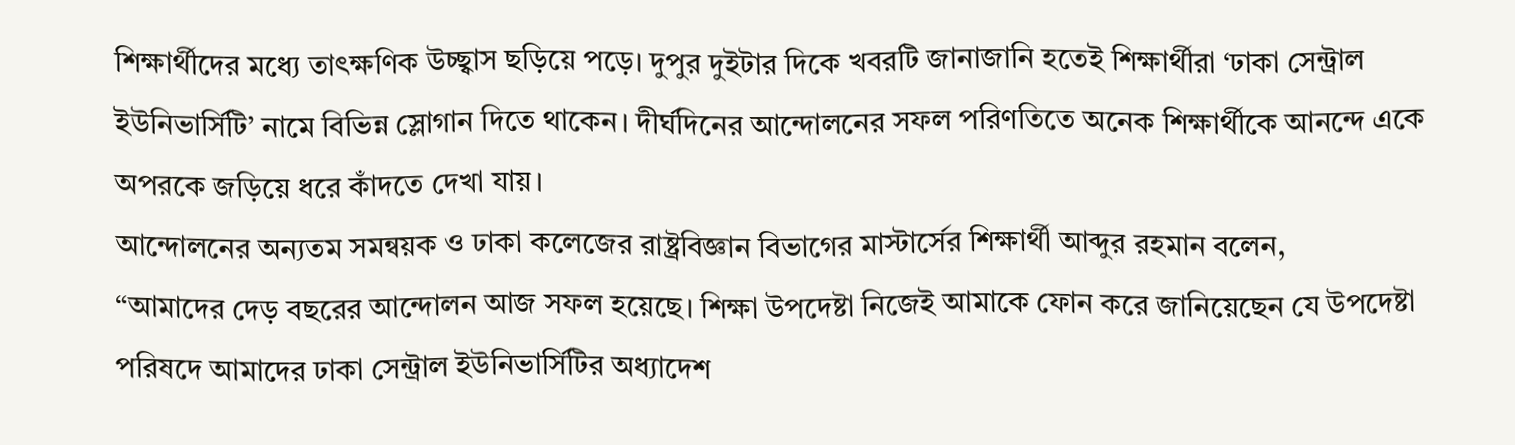শিক্ষার্থীদের মধ্যে তাৎক্ষণিক উচ্ছ্বাস ছড়িয়ে পড়ে। দুপুর দুইটার দিকে খবরটি জানাজানি হতেই শিক্ষার্থীরা ‘ঢাকা সেন্ট্রাল ইউনিভার্সিটি’ নামে বিভিন্ন স্লোগান দিতে থাকেন। দীর্ঘদিনের আন্দোলনের সফল পরিণতিতে অনেক শিক্ষার্থীকে আনন্দে একে অপরকে জড়িয়ে ধরে কাঁদতে দেখা যায়।
আন্দোলনের অন্যতম সমন্বয়ক ও ঢাকা কলেজের রাষ্ট্রবিজ্ঞান বিভাগের মাস্টার্সের শিক্ষার্থী আব্দুর রহমান বলেন,
“আমাদের দেড় বছরের আন্দোলন আজ সফল হয়েছে। শিক্ষা উপদেষ্টা নিজেই আমাকে ফোন করে জানিয়েছেন যে উপদেষ্টা পরিষদে আমাদের ঢাকা সেন্ট্রাল ইউনিভার্সিটির অধ্যাদেশ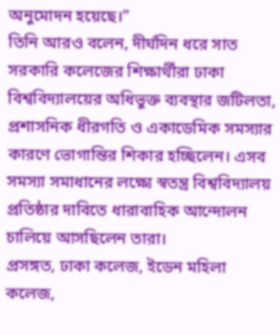অনুমোদন হয়েছে।”
তিনি আরও বলেন, দীর্ঘদিন ধরে সাত সরকারি কলেজের শিক্ষার্থীরা ঢাকা বিশ্ববিদ্যালয়ের অধিভুক্ত ব্যবস্থার জটিলতা, প্রশাসনিক ধীরগতি ও একাডেমিক সমস্যার কারণে ভোগান্তির শিকার হচ্ছিলেন। এসব সমস্যা সমাধানের লক্ষ্যে স্বতন্ত্র বিশ্ববিদ্যালয় প্রতিষ্ঠার দাবিতে ধারাবাহিক আন্দোলন চালিয়ে আসছিলেন তারা।
প্রসঙ্গত, ঢাকা কলেজ, ইডেন মহিলা কলেজ,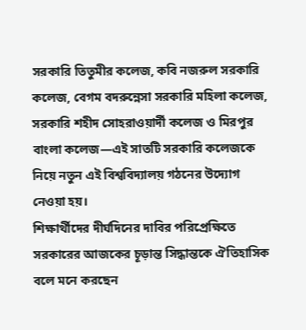সরকারি তিতুমীর কলেজ, কবি নজরুল সরকারি কলেজ, বেগম বদরুন্নেসা সরকারি মহিলা কলেজ, সরকারি শহীদ সোহরাওয়ার্দী কলেজ ও মিরপুর বাংলা কলেজ—এই সাতটি সরকারি কলেজকে নিয়ে নতুন এই বিশ্ববিদ্যালয় গঠনের উদ্যোগ নেওয়া হয়।
শিক্ষার্থীদের দীর্ঘদিনের দাবির পরিপ্রেক্ষিতে সরকারের আজকের চূড়ান্ত সিদ্ধান্তকে ঐতিহাসিক বলে মনে করছেন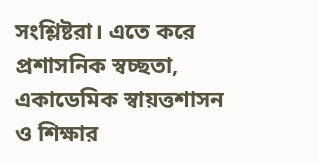সংশ্লিষ্টরা। এতে করে প্রশাসনিক স্বচ্ছতা, একাডেমিক স্বায়ত্তশাসন ও শিক্ষার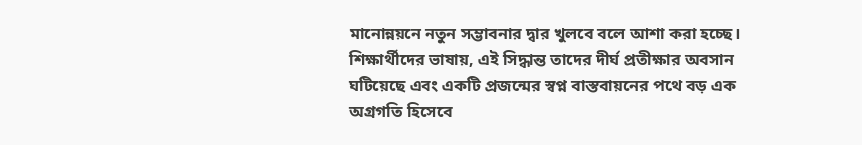মানোন্নয়নে নতুন সম্ভাবনার দ্বার খুলবে বলে আশা করা হচ্ছে।
শিক্ষার্থীদের ভাষায়, এই সিদ্ধান্ত তাদের দীর্ঘ প্রতীক্ষার অবসান ঘটিয়েছে এবং একটি প্রজন্মের স্বপ্ন বাস্তবায়নের পথে বড় এক অগ্রগতি হিসেবে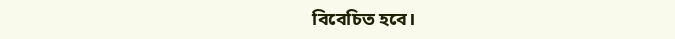বিবেচিত হবে।